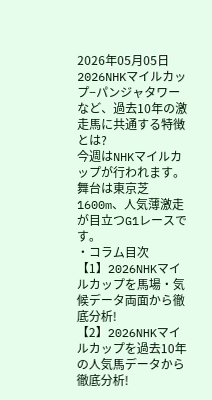2026年05月05日
2026NHKマイルカップ−パンジャタワーなど、過去10年の激走馬に共通する特徴とは?
今週はNHKマイルカップが行われます。舞台は東京芝1600m、人気薄激走が目立つG1レースです。
・コラム目次
【1】2026NHKマイルカップを馬場・気候データ両面から徹底分析!
【2】2026NHKマイルカップを過去10年の人気馬データから徹底分析!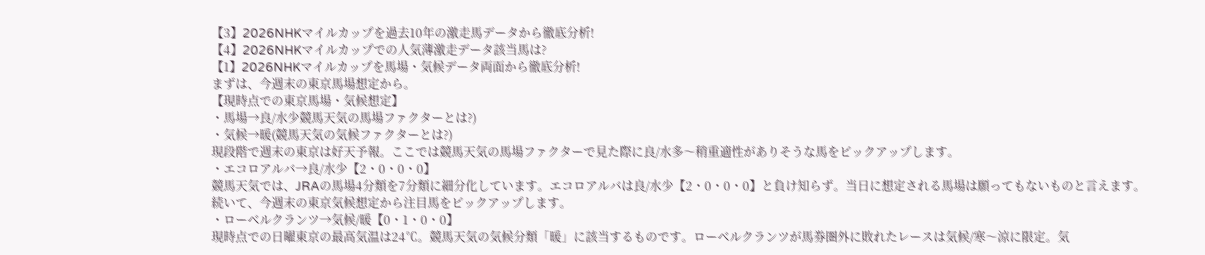【3】2026NHKマイルカップを過去10年の激走馬データから徹底分析!
【4】2026NHKマイルカップでの人気薄激走データ該当馬は?
【1】2026NHKマイルカップを馬場・気候データ両面から徹底分析!
まずは、今週末の東京馬場想定から。
【現時点での東京馬場・気候想定】
・馬場→良/水少競馬天気の馬場ファクターとは?)
・気候→暖(競馬天気の気候ファクターとは?)
現段階で週末の東京は好天予報。ここでは競馬天気の馬場ファクターで見た際に良/水多〜稍重適性がありそうな馬をピックアップします。
・エコロアルバ→良/水少【2・0・0・0】
競馬天気では、JRAの馬場4分類を7分類に細分化しています。エコロアルバは良/水少【2・0・0・0】と負け知らず。当日に想定される馬場は願ってもないものと言えます。
続いて、今週末の東京気候想定から注目馬をピックアップします。
・ローベルクランツ→気候/暖【0・1・0・0】
現時点での日曜東京の最高気温は24℃。競馬天気の気候分類「暖」に該当するものです。ローベルクランツが馬券圏外に敗れたレースは気候/寒〜涼に限定。気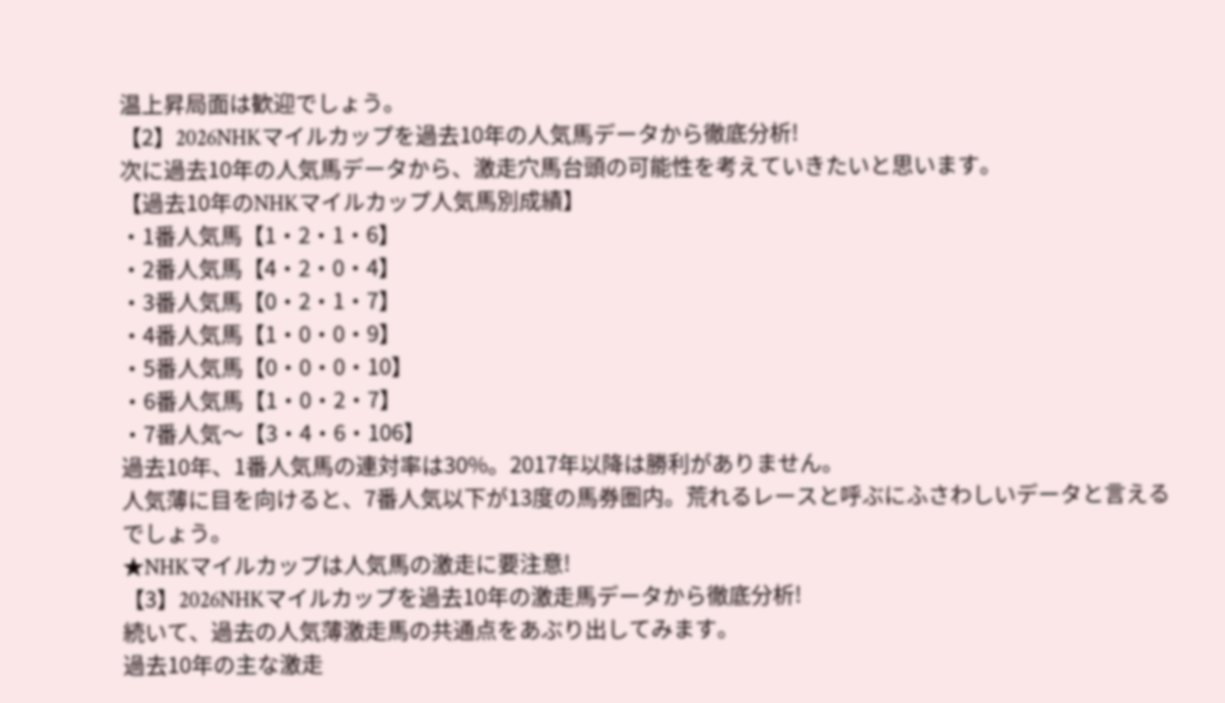温上昇局面は歓迎でしょう。
【2】2026NHKマイルカップを過去10年の人気馬データから徹底分析!
次に過去10年の人気馬データから、激走穴馬台頭の可能性を考えていきたいと思います。
【過去10年のNHKマイルカップ人気馬別成績】
・1番人気馬【1・2・1・6】
・2番人気馬【4・2・0・4】
・3番人気馬【0・2・1・7】
・4番人気馬【1・0・0・9】
・5番人気馬【0・0・0・10】
・6番人気馬【1・0・2・7】
・7番人気〜【3・4・6・106】
過去10年、1番人気馬の連対率は30%。2017年以降は勝利がありません。
人気薄に目を向けると、7番人気以下が13度の馬券圏内。荒れるレースと呼ぶにふさわしいデータと言えるでしょう。
★NHKマイルカップは人気馬の激走に要注意!
【3】2026NHKマイルカップを過去10年の激走馬データから徹底分析!
続いて、過去の人気薄激走馬の共通点をあぶり出してみます。
過去10年の主な激走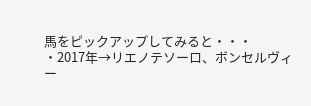馬をピックアップしてみると・・・
・2017年→リエノテソーロ、ボンセルヴィー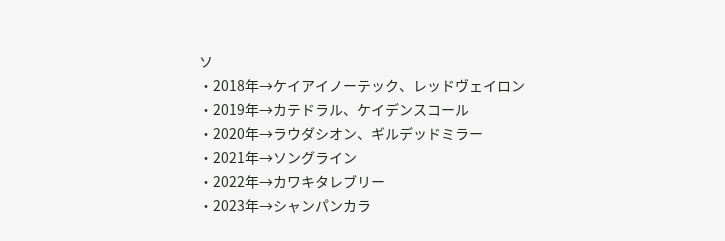ソ
・2018年→ケイアイノーテック、レッドヴェイロン
・2019年→カテドラル、ケイデンスコール
・2020年→ラウダシオン、ギルデッドミラー
・2021年→ソングライン
・2022年→カワキタレブリー
・2023年→シャンパンカラ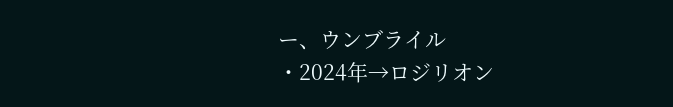ー、ウンブライル
・2024年→ロジリオン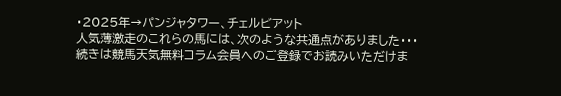・2025年→パンジャタワー、チェルビアット
人気薄激走のこれらの馬には、次のような共通点がありました・・・
続きは競馬天気無料コラム会員へのご登録でお読みいただけま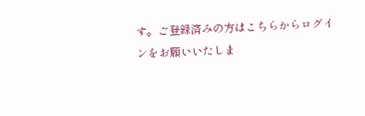す。ご登録済みの方はこちらからログインをお願いいたしま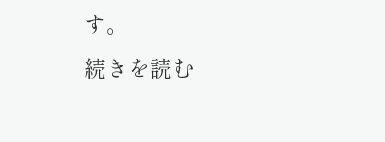す。
続きを読む